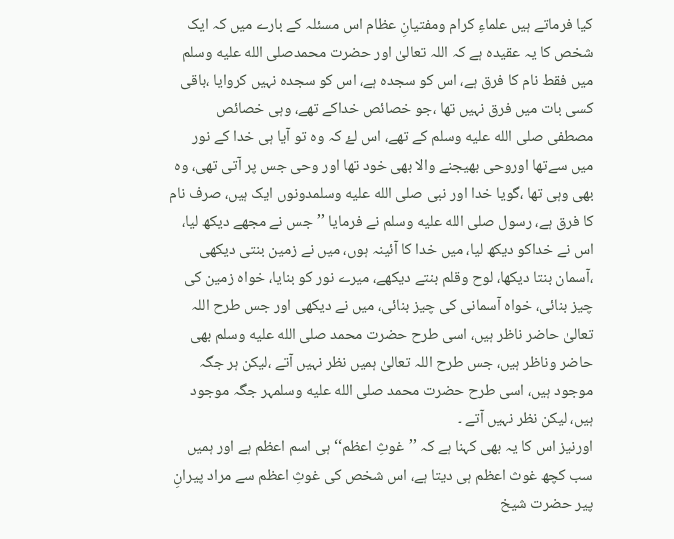کیا فرماتے ہیں علماءِ کرام ومفتیانِ عظام اس مسئلہ کے بارے میں کہ ایک شخص کا یہ عقیدہ ہے کہ اللہ تعالیٰ اور حضرت محمدصلى الله عليه وسلم میں فقط نام کا فرق ہے، اس کو سجدہ ہے، اس کو سجدہ نہیں کروایا ،باقی کسی بات میں فرق نہیں تھا ،جو خصائص خداکے تھے، وہی خصائص مصطفی صلى الله عليه وسلم کے تھے، اس لۓ کہ وہ تو آیا ہی خدا کے نور میں سےتھا اوروحی بھیجنے والا بھی خود تھا اور وحی جس پر آتی تھی، وہ بھی وہی تھا ،گویا خدا اور نبی صلى الله عليه وسلمدونوں ایک ہیں، صرف نام کا فرق ہے، رسول صلى الله عليه وسلم نے فرمایا ’’جس نے مجھے دیکھ لیا، اس نے خداکو دیکھ لیا، میں خدا کا آئینہ ہوں، میں نے زمین بنتی دیکھی ،آسمان بنتا دیکھا، لوح وقلم بنتے دیکھے، میرے نور کو بنایا، خواہ زمین کی چیز بنائی، خواہ آسمانی کی چیز بنائی، میں نے دیکھی اور جس طرح اللہ تعالیٰ حاضر ناظر ہیں، اسی طرح حضرت محمد صلى الله عليه وسلم بھی حاضر وناظر ہیں، جس طرح اللہ تعالیٰ ہمیں نظر نہیں آتے ،لیکن ہر جگہ موجود ہیں، اسی طرح حضرت محمد صلى الله عليه وسلمہر جگہ موجود ہیں، لیکن نظر نہیں آتے ۔
اورنیز اس کا یہ بھی کہنا ہے کہ ’’غوثِ اعظم‘‘ ہی اسم اعظم ہے اور ہمیں سب کچھ غوث اعظم ہی دیتا ہے، اس شخص کی غوثِ اعظم سے مراد پیرانِ پیر حضرت شیخ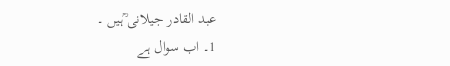عبد القادر جیلانی ؒہیں ۔
1۔ اب سوال ہے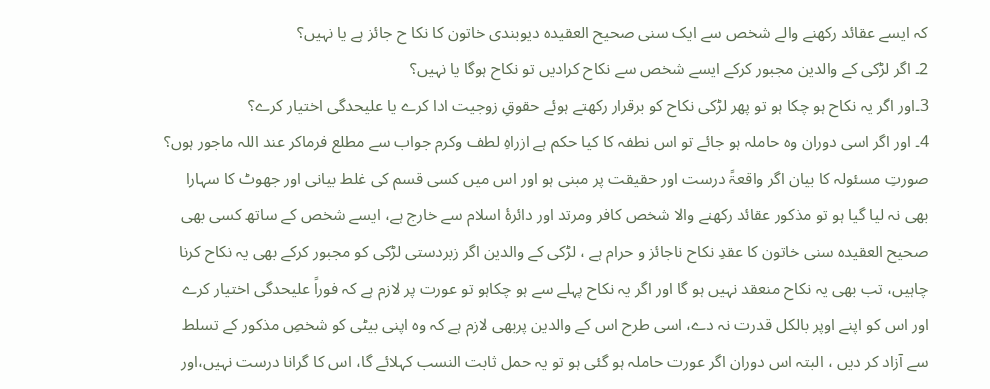کہ ایسے عقائد رکھنے والے شخص سے ایک سنی صحیح العقیدہ دیوبندی خاتون کا نکا ح جائز ہے یا نہیں؟
2۔ اگر لڑکی کے والدین مجبور کرکے ایسے شخص سے نکاح کرادیں تو نکاح ہوگا یا نہیں؟
3۔اور اگر یہ نکاح ہو چکا ہو تو پھر لڑکی نکاح کو برقرار رکھتے ہوئے حقوقِ زوجیت ادا کرے یا علیحدگی اختیار کرے؟
4۔ اور اگر اسی دوران وہ حاملہ ہو جائے تو اس نطفہ کا کیا حکم ہے ازراہِ لطف وکرم جواب سے مطلع فرماکر عند اللہ ماجور ہوں؟
صورتِ مسئولہ کا بیان اگر واقعۃً درست اور حقیقت پر مبنی ہو اور اس میں کسی قسم کی غلط بیانی اور جھوٹ کا سہارا بھی نہ لیا گیا ہو تو مذکور عقائد رکھنے والا شخص کافر ومرتد اور دائرۂ اسلام سے خارج ہے، ایسے شخص کے ساتھ کسی بھی صحیح العقیدہ سنی خاتون کا عقدِ نکاح ناجائز و حرام ہے ، لڑکی کے والدین اگر زبردستی لڑکی کو مجبور کرکے بھی یہ نکاح کرنا چاہیں، تب بھی یہ نکاح منعقد نہیں ہو گا اور اگر یہ نکاح پہلے سے ہو چکاہو تو عورت پر لازم ہے کہ فوراً علیحدگی اختیار کرے اور اس کو اپنے اوپر بالکل قدرت نہ دے، اسی طرح اس کے والدین پربھی لازم ہے کہ وہ اپنی بیٹی کو شخصِ مذکور کے تسلط سے آزاد کر دیں ، البتہ اس دوران اگر عورت حاملہ ہو گئی ہو تو یہ حمل ثابت النسب کہلائے گا، اس کا گرانا درست نہیں،اور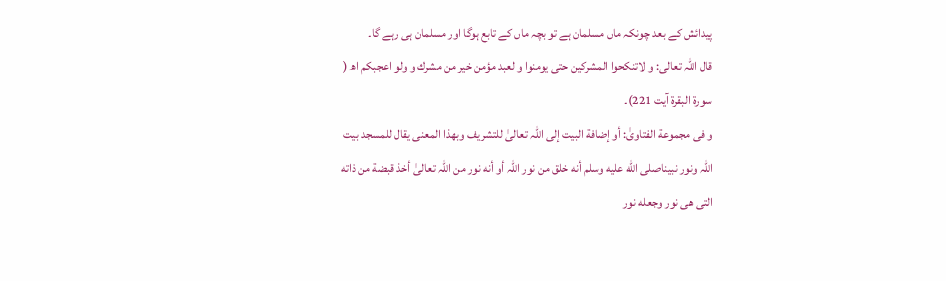پیدائش کے بعد چونکہ ماں مسلمان ہے تو بچہ ماں کے تابع ہوگا اور مسلمان ہی رہے گا۔
قال اللہ تعالی: و لاتنکحوا المشرکین حتی یومنوا و لعبد مؤمن خیر من مشرك و ولو اعجبکم اھ ( سورۃ البقرۃ آیت 221)۔
و فی مجموعة الفتاویٰ: أو إضافة البیت إلی اللہ تعالیٰ للتشریف وبھذا المعنی یقال للمسجد بیت اللہ ونور نبیناصلى الله عليه وسلم أنه خلق من نور اللہ أو أنه نور من اللہ تعالیٰ أخذ قبضة من ذاته التی ھی نور وجعله نور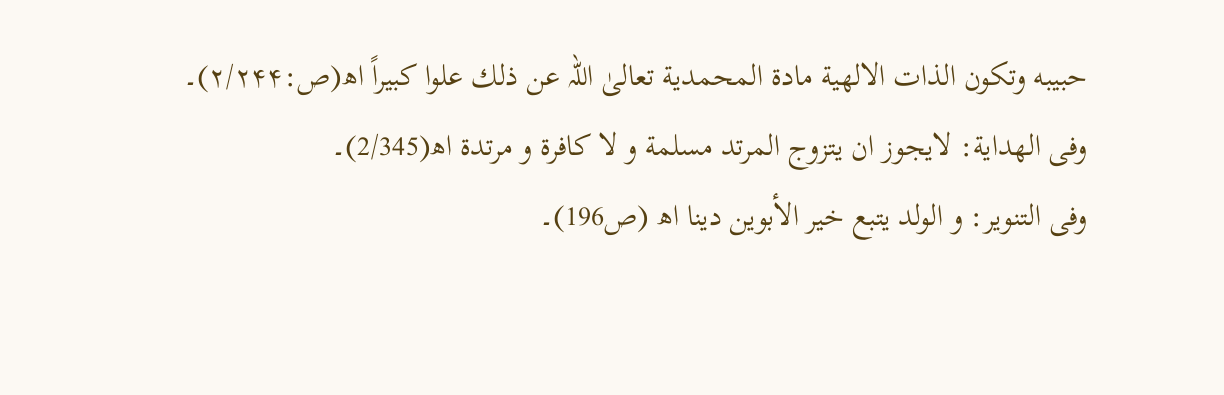حبیبه وتکون الذات الالهیة مادة المحمدیة تعالیٰ اللہ عن ذلك علوا کبیراً اھ(ص:۲/۲۴۴)۔
وفی الھداية: لایجوز ان یتزوج المرتد مسلمة و لا کافرة و مرتدة اھ(2/345)۔
وفی التنویر: و الولد یتبع خیر الأبوین دینا اھ (ص196)۔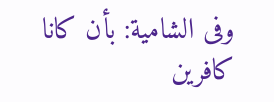وفی الشامية: بأن كانا كافرين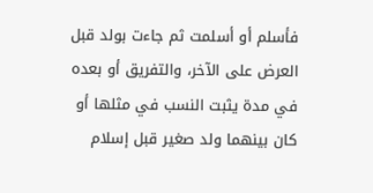فأسلم أو أسلمت ثم جاءت بولد قبل العرض على الآخر، والتفريق أو بعده في مدة يثبت النسب في مثلها أو كان بينهما ولد صغير قبل إسلام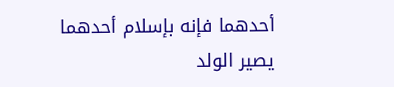أحدهما فإنه بإسلام أحدهما يصير الولد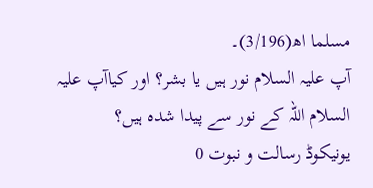مسلما اھ(3/196)۔
آپ علیہ السلام نور ہیں یا بشر؟ اور کیاآپ علیہ السلام اللہ کے نور سے پیدا شدہ ہیں؟
یونیکوڈ رسالت و نبوت 0